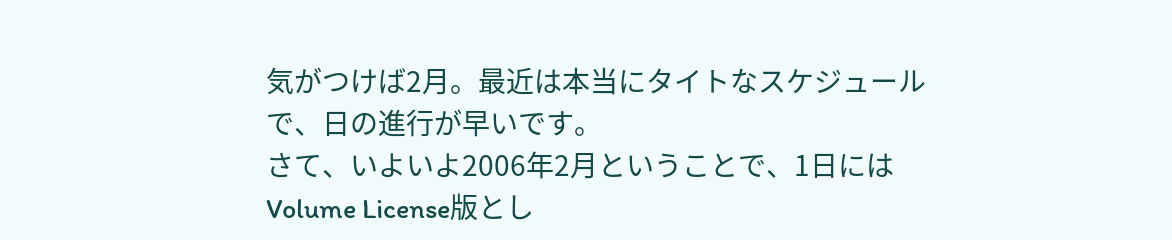気がつけば2月。最近は本当にタイトなスケジュールで、日の進行が早いです。
さて、いよいよ2006年2月ということで、1日にはVolume License版とし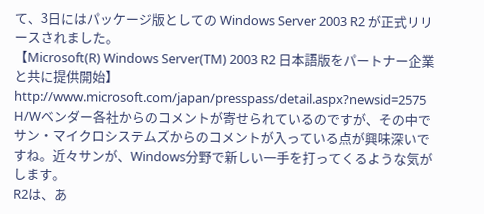て、3日にはパッケージ版としての Windows Server 2003 R2 が正式リリースされました。
【Microsoft(R) Windows Server(TM) 2003 R2 日本語版をパートナー企業と共に提供開始】
http://www.microsoft.com/japan/presspass/detail.aspx?newsid=2575
H/Wベンダー各社からのコメントが寄せられているのですが、その中でサン・マイクロシステムズからのコメントが入っている点が興味深いですね。近々サンが、Windows分野で新しい一手を打ってくるような気がします。
R2は、あ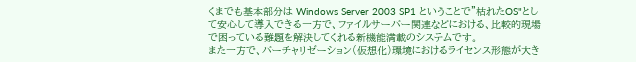くまでも基本部分は Windows Server 2003 SP1 ということで"枯れたOS"として安心して導入できる一方で、ファイルサーバー関連などにおける、比較的現場で困っている難題を解決してくれる新機能満載のシステムです。
また一方で、バーチャリゼーション(仮想化)環境におけるライセンス形態が大き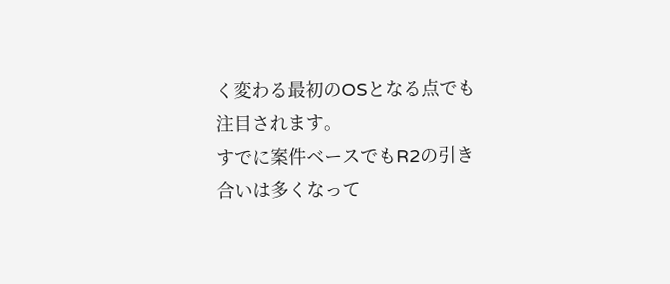く変わる最初のOSとなる点でも注目されます。
すでに案件ベースでもR2の引き合いは多くなって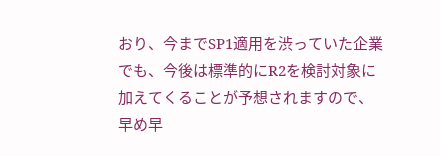おり、今までSP1適用を渋っていた企業でも、今後は標準的にR2を検討対象に加えてくることが予想されますので、早め早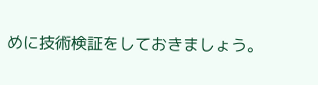めに技術検証をしておきましょう。